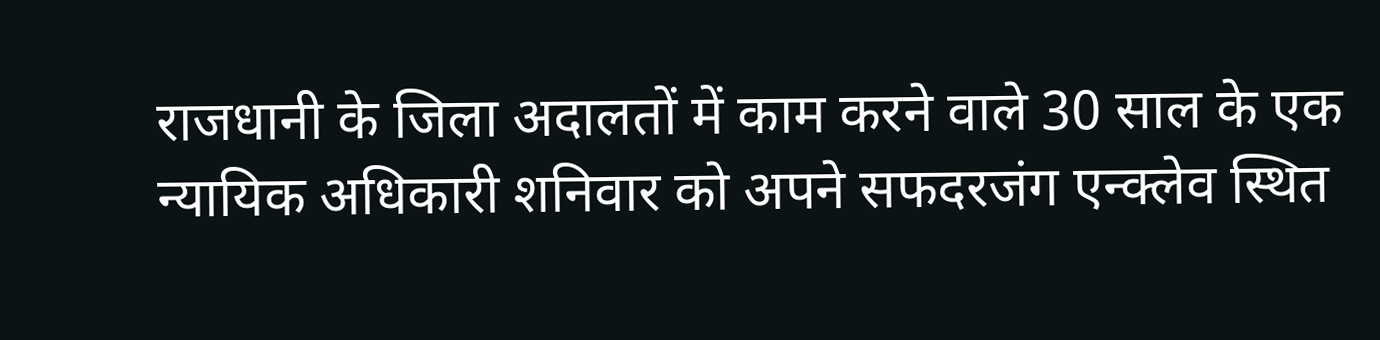राजधानी के जिला अदालतों में काम करने वाले 30 साल के एक न्यायिक अधिकारी शनिवार को अपने सफदरजंग एन्क्लेव स्थित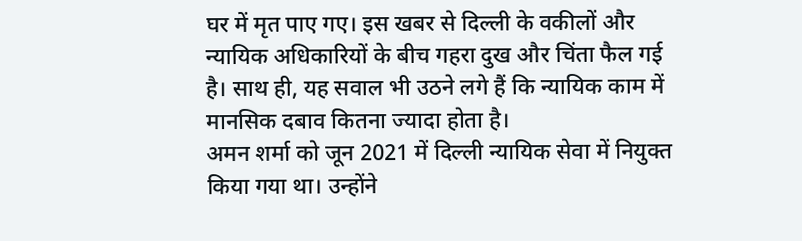घर में मृत पाए गए। इस खबर से दिल्ली के वकीलों और न्यायिक अधिकारियों के बीच गहरा दुख और चिंता फैल गई है। साथ ही, यह सवाल भी उठने लगे हैं कि न्यायिक काम में मानसिक दबाव कितना ज्यादा होता है।
अमन शर्मा को जून 2021 में दिल्ली न्यायिक सेवा में नियुक्त किया गया था। उन्होंने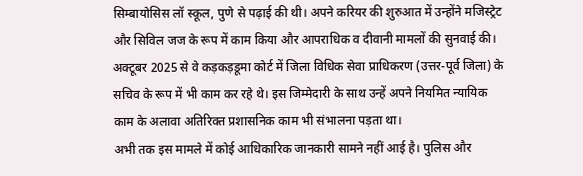सिम्बायोसिस लॉ स्कूल, पुणे से पढ़ाई की थी। अपने करियर की शुरुआत में उन्होंने मजिस्ट्रेट और सिविल जज के रूप में काम किया और आपराधिक व दीवानी मामलों की सुनवाई की।
अक्टूबर 2025 से वे कड़कड़डूमा कोर्ट में जिला विधिक सेवा प्राधिकरण (उत्तर-पूर्व जिला) के सचिव के रूप में भी काम कर रहे थे। इस जिम्मेदारी के साथ उन्हें अपने नियमित न्यायिक काम के अलावा अतिरिक्त प्रशासनिक काम भी संभालना पड़ता था।
अभी तक इस मामले में कोई आधिकारिक जानकारी सामने नहीं आई है। पुलिस और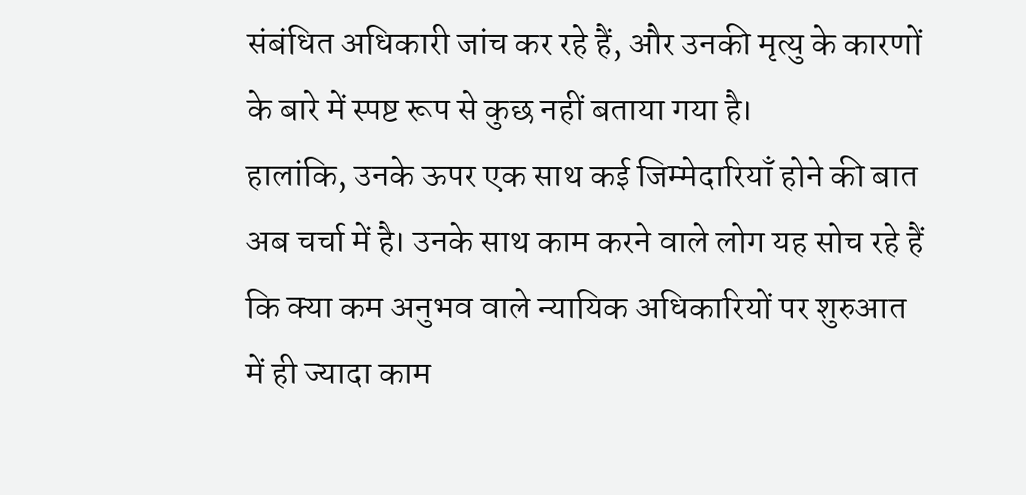संबंधित अधिकारी जांच कर रहे हैं, और उनकी मृत्यु के कारणों के बारे में स्पष्ट रूप से कुछ नहीं बताया गया है।
हालांकि, उनके ऊपर एक साथ कई जिम्मेदारियाँ होने की बात अब चर्चा में है। उनके साथ काम करने वाले लोग यह सोच रहे हैं कि क्या कम अनुभव वाले न्यायिक अधिकारियों पर शुरुआत में ही ज्यादा काम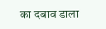का दबाव डाला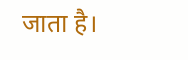जाता है।